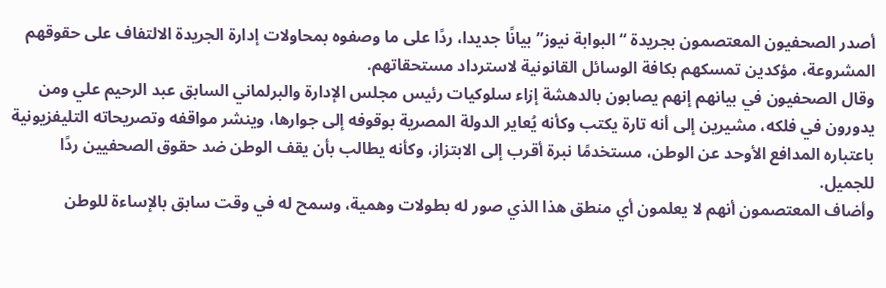أصدر الصحفيون المعتصمون بجريدة “البوابة نيوز” بيانًا جديدا، ردًا على ما وصفوه بمحاولات إدارة الجريدة الالتفاف على حقوقهم المشروعة، مؤكدين تمسكهم بكافة الوسائل القانونية لاسترداد مستحقاتهم.
وقال الصحفيون في بيانهم إنهم يصابون بالدهشة إزاء سلوكيات رئيس مجلس الإدارة والبرلماني السابق عبد الرحيم علي ومن يدورون في فلكه، مشيرين إلى أنه تارة يكتب وكأنه يُعاير الدولة المصرية بوقوفه إلى جوارها، وينشر مواقفه وتصريحاته التليفزيونية باعتباره المدافع الأوحد عن الوطن، مستخدمًا نبرة أقرب إلى الابتزاز، وكأنه يطالب بأن يقف الوطن ضد حقوق الصحفيين ردًا للجميل.
وأضاف المعتصمون أنهم لا يعلمون أي منطق هذا الذي صور له بطولات وهمية، وسمح له في وقت سابق بالإساءة للوطن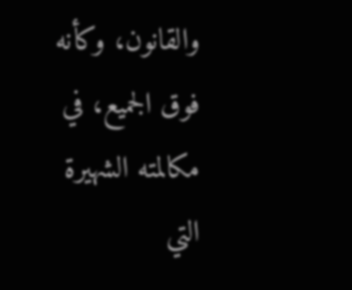والقانون، وكأنه فوق الجميع، في مكالمته الشهيرة التي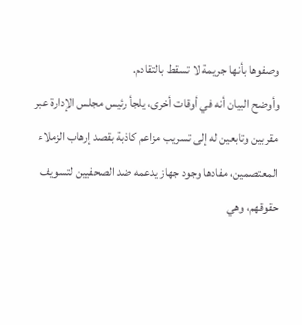وصفوها بأنها جريمة لا تسقط بالتقادم.
وأوضح البيان أنه في أوقات أخرى، يلجأ رئيس مجلس الإدارة عبر مقربين وتابعين له إلى تسريب مزاعم كاذبة بقصد إرهاب الزملاء المعتصمين، مفادها وجود جهاز يدعمه ضد الصحفيين لتسويف حقوقهم، وهي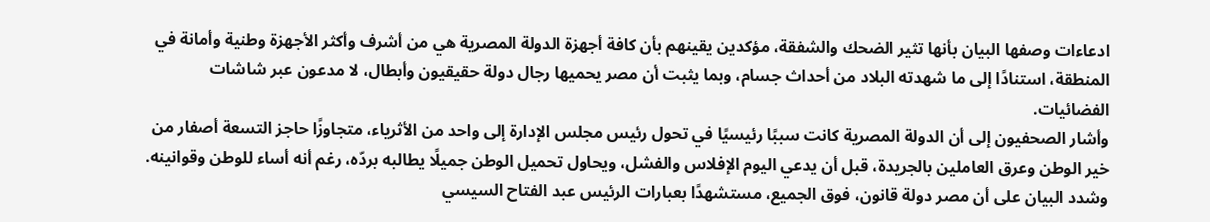ادعاءات وصفها البيان بأنها تثير الضحك والشفقة، مؤكدين يقينهم بأن كافة أجهزة الدولة المصرية هي من أشرف وأكثر الأجهزة وطنية وأمانة في المنطقة، استنادًا إلى ما شهدته البلاد من أحداث جسام، وبما يثبت أن مصر يحميها رجال دولة حقيقيون وأبطال، لا مدعون عبر شاشات الفضائيات.
وأشار الصحفيون إلى أن الدولة المصرية كانت سببًا رئيسيًا في تحول رئيس مجلس الإدارة إلى واحد من الأثرياء، متجاوزًا حاجز التسعة أصفار من خير الوطن وعرق العاملين بالجريدة، قبل أن يدعي اليوم الإفلاس والفشل، ويحاول تحميل الوطن جميلًا يطالبه بردّه، رغم أنه أساء للوطن وقوانينه. وشدد البيان على أن مصر دولة قانون، فوق الجميع، مستشهدًا بعبارات الرئيس عبد الفتاح السيسي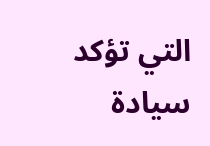التي تؤكد سيادة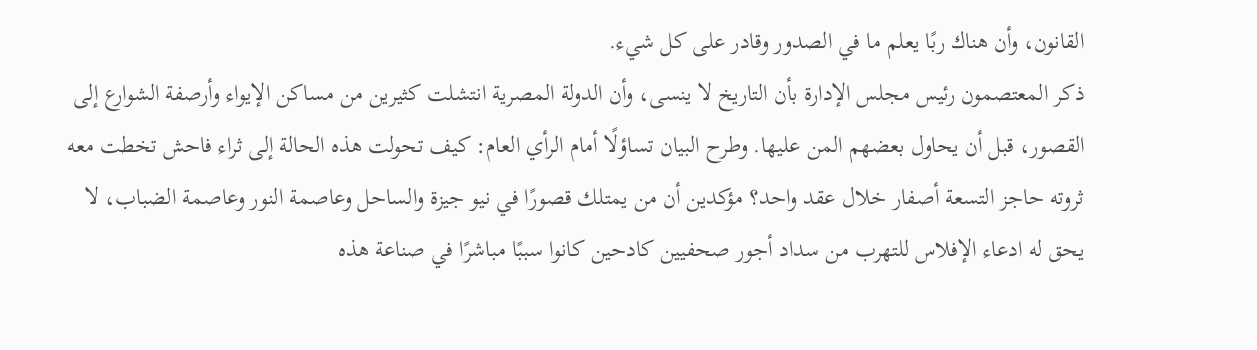القانون، وأن هناك ربًا يعلم ما في الصدور وقادر على كل شيء.
ذكر المعتصمون رئيس مجلس الإدارة بأن التاريخ لا ينسى، وأن الدولة المصرية انتشلت كثيرين من مساكن الإيواء وأرصفة الشوارع إلى القصور، قبل أن يحاول بعضهم المن عليها. وطرح البيان تساؤلًا أمام الرأي العام: كيف تحولت هذه الحالة إلى ثراء فاحش تخطت معه ثروته حاجز التسعة أصفار خلال عقد واحد؟ مؤكدين أن من يمتلك قصورًا في نيو جيزة والساحل وعاصمة النور وعاصمة الضباب، لا يحق له ادعاء الإفلاس للتهرب من سداد أجور صحفيين كادحين كانوا سببًا مباشرًا في صناعة هذه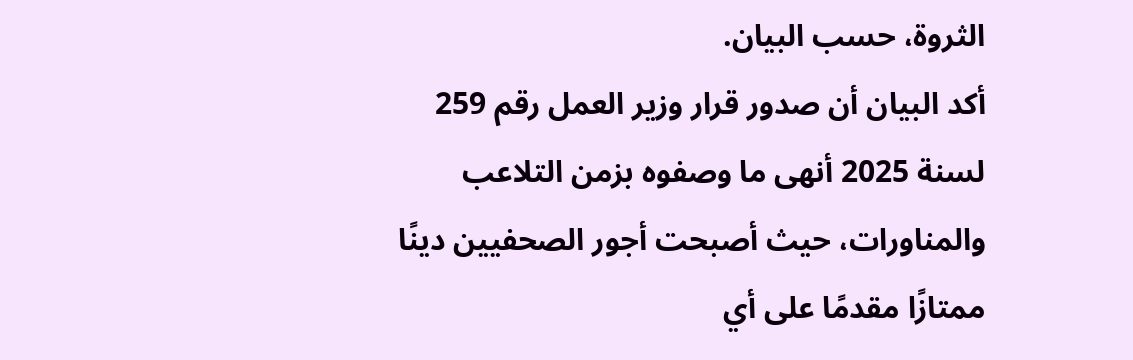الثروة، حسب البيان.
أكد البيان أن صدور قرار وزير العمل رقم 259 لسنة 2025 أنهى ما وصفوه بزمن التلاعب والمناورات، حيث أصبحت أجور الصحفيين دينًا ممتازًا مقدمًا على أي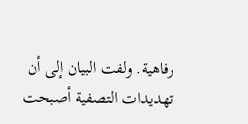رفاهية. ولفت البيان إلى أن تهديدات التصفية أصبحت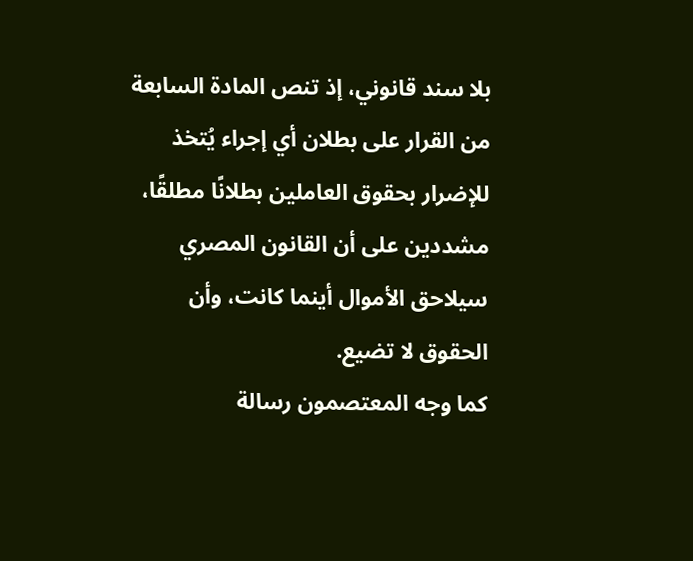بلا سند قانوني، إذ تنص المادة السابعة من القرار على بطلان أي إجراء يُتخذ للإضرار بحقوق العاملين بطلانًا مطلقًا، مشددين على أن القانون المصري سيلاحق الأموال أينما كانت، وأن الحقوق لا تضيع.
كما وجه المعتصمون رسالة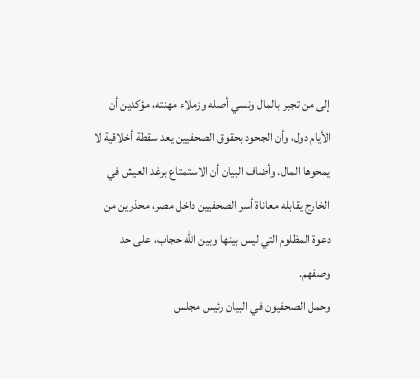إلى من تجبر بالمال ونسي أصله وزملاء مهنته، مؤكدين أن الأيام دول، وأن الجحود بحقوق الصحفيين يعد سقطة أخلاقية لا يمحوها المال. وأضاف البيان أن الاستمتاع برغد العيش في الخارج يقابله معاناة أسر الصحفيين داخل مصر، محذرين من دعوة المظلوم التي ليس بينها وبين الله حجاب، على حد وصفهم.
وحمل الصحفيون في البيان رئيس مجلس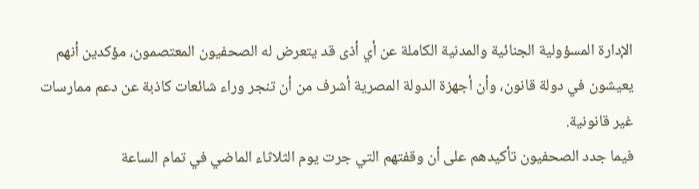الإدارة المسؤولية الجنائية والمدنية الكاملة عن أي أذى قد يتعرض له الصحفيون المعتصمون، مؤكدين أنهم يعيشون في دولة قانون، وأن أجهزة الدولة المصرية أشرف من أن تنجر وراء شائعات كاذبة عن دعم ممارسات غير قانونية.
فيما جدد الصحفيون تأكيدهم على أن وقفتهم التي جرت يوم الثلاثاء الماضي في تمام الساعة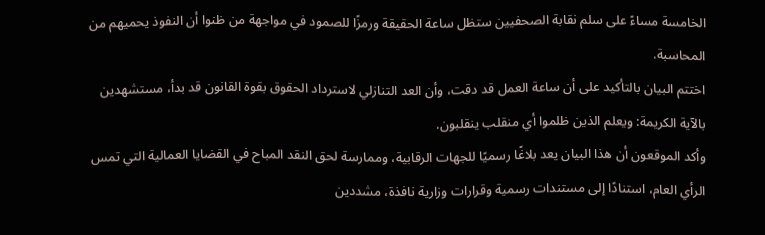الخامسة مساءً على سلم نقابة الصحفيين ستظل ساعة الحقيقة ورمزًا للصمود في مواجهة من ظنوا أن النفوذ يحميهم من المحاسبة.
اختتم البيان بالتأكيد على أن ساعة العمل قد دقت، وأن العد التنازلي لاسترداد الحقوق بقوة القانون قد بدأ، مستشهدين بالآية الكريمة: ويعلم الذين ظلموا أي منقلب ينقلبون.
وأكد الموقعون أن هذا البيان يعد بلاغًا رسميًا للجهات الرقابية، وممارسة لحق النقد المباح في القضايا العمالية التي تمس الرأي العام، استنادًا إلى مستندات رسمية وقرارات وزارية نافذة، مشددين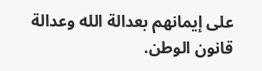على إيمانهم بعدالة الله وعدالة قانون الوطن.